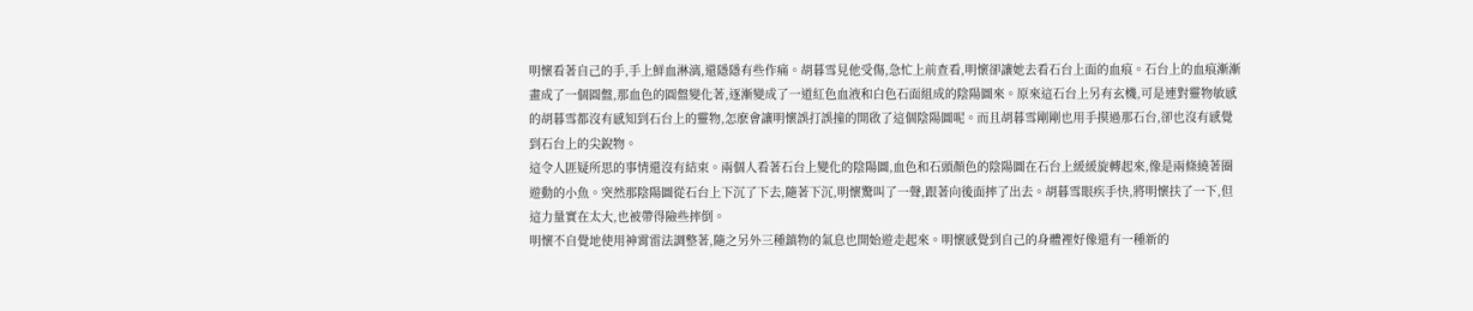明懷看著自己的手,手上鮮血淋漓,還隱隱有些作痛。胡暮雪見他受傷,急忙上前查看,明懷卻讓她去看石台上面的血痕。石台上的血痕漸漸畫成了一個圓盤,那血色的圓盤變化著,逐漸變成了一道紅色血液和白色石面組成的陰陽圖來。原來這石台上另有玄機,可是連對靈物敏感的胡暮雪都沒有感知到石台上的靈物,怎麽會讓明懷誤打誤撞的開啟了這個陰陽圖呢。而且胡暮雪剛剛也用手摸過那石台,卻也沒有感覺到石台上的尖銳物。
這令人匪疑所思的事情還沒有結束。兩個人看著石台上變化的陰陽圖,血色和石頭顏色的陰陽圖在石台上緩緩旋轉起來,像是兩條繞著圈遊動的小魚。突然那陰陽圖從石台上下沉了下去,隨著下沉,明懷驚叫了一聲,跟著向後面摔了出去。胡暮雪眼疾手快,將明懷扶了一下,但這力量實在太大,也被帶得險些摔倒。
明懷不自覺地使用神霄雷法調整著,隨之另外三種鎮物的氣息也開始遊走起來。明懷感覺到自己的身體裡好像還有一種新的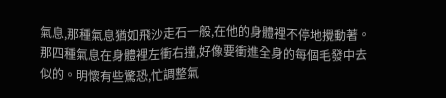氣息,那種氣息猶如飛沙走石一般,在他的身體裡不停地攪動著。那四種氣息在身體裡左衝右撞,好像要衝進全身的每個毛發中去似的。明懷有些驚恐,忙調整氣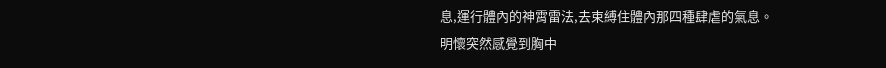息,運行體內的神霄雷法,去束縛住體內那四種肆虐的氣息。
明懷突然感覺到胸中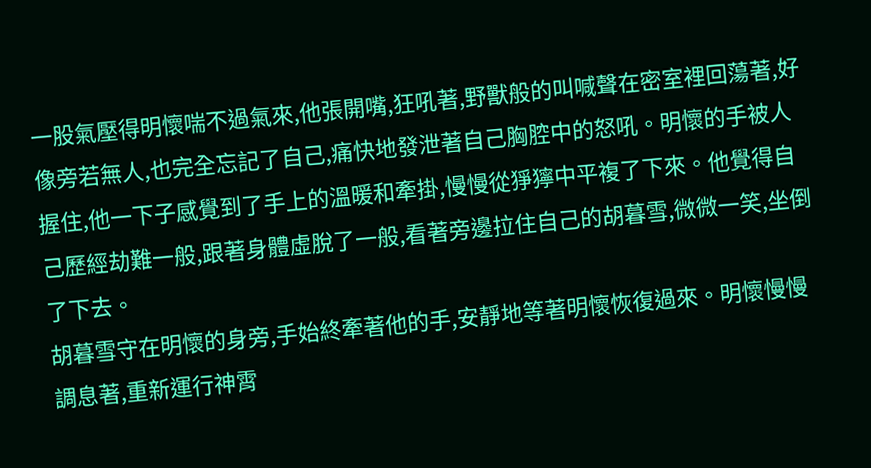一股氣壓得明懷喘不過氣來,他張開嘴,狂吼著,野獸般的叫喊聲在密室裡回蕩著,好像旁若無人,也完全忘記了自己,痛快地發泄著自己胸腔中的怒吼。明懷的手被人握住,他一下子感覺到了手上的溫暖和牽掛,慢慢從猙獰中平複了下來。他覺得自己歷經劫難一般,跟著身體虛脫了一般,看著旁邊拉住自己的胡暮雪,微微一笑,坐倒了下去。
胡暮雪守在明懷的身旁,手始終牽著他的手,安靜地等著明懷恢復過來。明懷慢慢調息著,重新運行神霄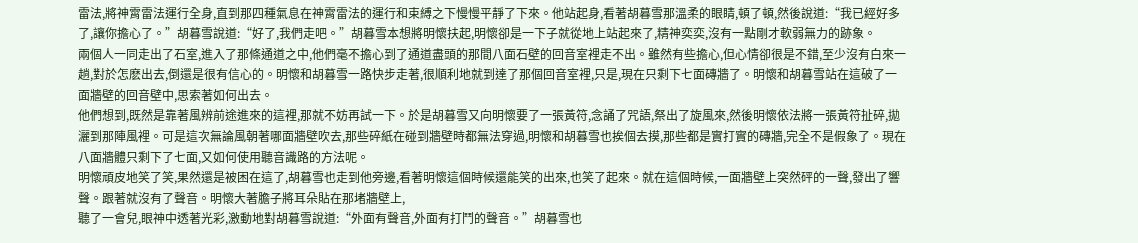雷法,將神霄雷法運行全身,直到那四種氣息在神霄雷法的運行和束縛之下慢慢平靜了下來。他站起身,看著胡暮雪那溫柔的眼睛,頓了頓,然後說道:“我已經好多了,讓你擔心了。”胡暮雪說道:“好了,我們走吧。”胡暮雪本想將明懷扶起,明懷卻是一下子就從地上站起來了,精神奕奕,沒有一點剛才軟弱無力的跡象。
兩個人一同走出了石室,進入了那條通道之中,他們毫不擔心到了通道盡頭的那間八面石壁的回音室裡走不出。雖然有些擔心,但心情卻很是不錯,至少沒有白來一趟,對於怎麽出去,倒還是很有信心的。明懷和胡暮雪一路快步走著,很順利地就到達了那個回音室裡,只是,現在只剩下七面磚牆了。明懷和胡暮雪站在這破了一面牆壁的回音壁中,思索著如何出去。
他們想到,既然是靠著風辨前途進來的這裡,那就不妨再試一下。於是胡暮雪又向明懷要了一張黃符,念誦了咒語,祭出了旋風來,然後明懷依法將一張黃符扯碎,拋灑到那陣風裡。可是這次無論風朝著哪面牆壁吹去,那些碎紙在碰到牆壁時都無法穿過,明懷和胡暮雪也挨個去摸,那些都是實打實的磚牆,完全不是假象了。現在八面牆體只剩下了七面,又如何使用聽音識路的方法呢。
明懷頑皮地笑了笑,果然還是被困在這了,胡暮雪也走到他旁邊,看著明懷這個時候還能笑的出來,也笑了起來。就在這個時候,一面牆壁上突然砰的一聲,發出了響聲。跟著就沒有了聲音。明懷大著膽子將耳朵貼在那堵牆壁上,
聽了一會兒,眼神中透著光彩,激動地對胡暮雪說道:“外面有聲音,外面有打鬥的聲音。”胡暮雪也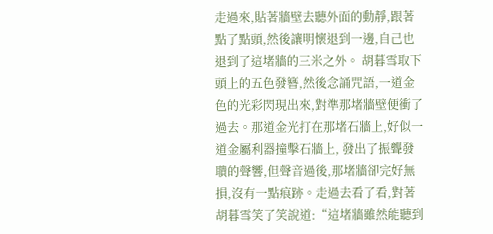走過來,貼著牆壁去聽外面的動靜,跟著點了點頭,然後讓明懷退到一邊,自己也退到了這堵牆的三米之外。 胡暮雪取下頭上的五色發簪,然後念誦咒語,一道金色的光彩閃現出來,對準那堵牆壁便衝了過去。那道金光打在那堵石牆上,好似一道金屬利器撞擊石牆上, 發出了振聾發聵的聲響,但聲音過後,那堵牆卻完好無損,沒有一點痕跡。走過去看了看,對著胡暮雪笑了笑說道:“這堵牆雖然能聽到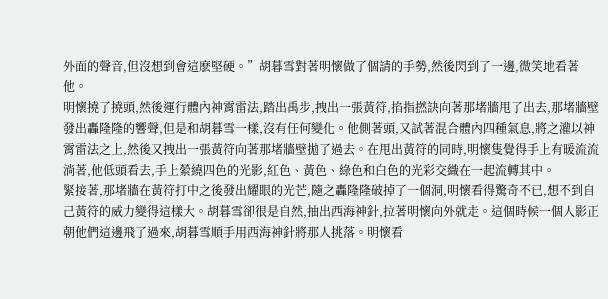外面的聲音,但沒想到會這麽堅硬。”胡暮雪對著明懷做了個請的手勢,然後閃到了一邊,微笑地看著他。
明懷撓了撓頭,然後運行體內神霄雷法,踏出禹步,拽出一張黃符,掐指撚訣向著那堵牆甩了出去,那堵牆壁發出轟隆隆的響聲,但是和胡暮雪一樣,沒有任何變化。他側著頭,又試著混合體內四種氣息,將之灌以神霄雷法之上,然後又拽出一張黃符向著那堵牆壁拋了過去。在甩出黃符的同時,明懷隻覺得手上有暖流流淌著,他低頭看去,手上縈繞四色的光影,紅色、黃色、綠色和白色的光彩交織在一起流轉其中。
緊接著,那堵牆在黃符打中之後發出耀眼的光芒,隨之轟隆隆破掉了一個洞,明懷看得驚奇不已,想不到自己黃符的威力變得這樣大。胡暮雪卻很是自然,抽出西海神針,拉著明懷向外就走。這個時候一個人影正朝他們這邊飛了過來,胡暮雪順手用西海神針將那人挑落。明懷看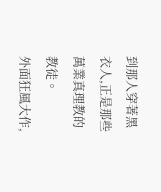到那人穿著黑衣人,正是那些萬業真理教的教徒。
外面狂風大作,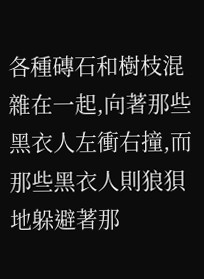各種磚石和樹枝混雜在一起,向著那些黑衣人左衝右撞,而那些黑衣人則狼狽地躲避著那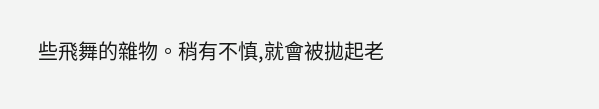些飛舞的雜物。稍有不慎,就會被拋起老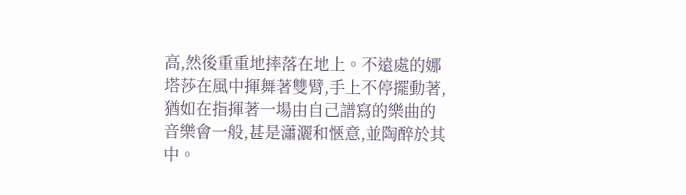高,然後重重地摔落在地上。不遠處的娜塔莎在風中揮舞著雙臂,手上不停擺動著,猶如在指揮著一場由自己譜寫的樂曲的音樂會一般,甚是瀟灑和愜意,並陶醉於其中。